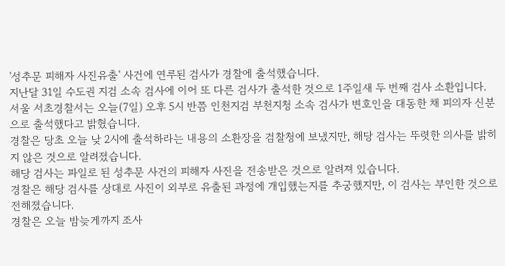'성추문 피해자 사진유출' 사건에 연루된 검사가 경찰에 출석했습니다.
지난달 31일 수도권 지검 소속 검사에 이어 또 다른 검사가 출석한 것으로 1주일새 두 번째 검사 소환입니다.
서울 서초경찰서는 오늘(7일) 오후 5시 반쯤 인천지검 부천지청 소속 검사가 변호인을 대동한 채 피의자 신분으로 출석했다고 밝혔습니다.
경찰은 당초 오늘 낮 2시에 출석하라는 내용의 소환장을 검찰청에 보냈지만, 해당 검사는 뚜렷한 의사를 밝히지 않은 것으로 알려졌습니다.
해당 검사는 파일로 된 성추문 사건의 피해자 사진을 전송받은 것으로 알려져 있습니다.
경찰은 해당 검사를 상대로 사진이 외부로 유출된 과정에 개입했는지를 추궁했지만, 이 검사는 부인한 것으로 전해졌습니다.
경찰은 오늘 밤늦게까지 조사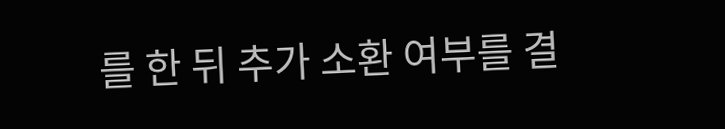를 한 뒤 추가 소환 여부를 결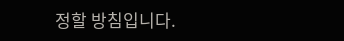정할 방침입니다.